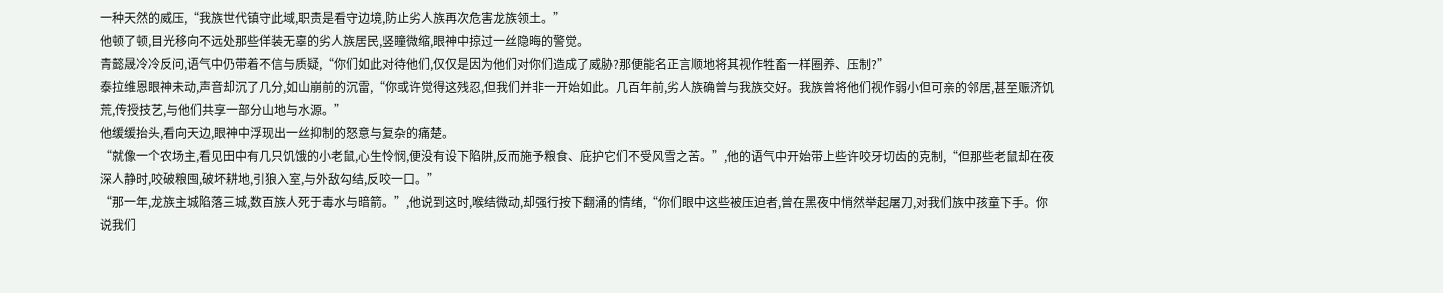一种天然的威压,“我族世代镇守此域,职责是看守边境,防止劣人族再次危害龙族领土。”
他顿了顿,目光移向不远处那些佯装无辜的劣人族居民,竖瞳微缩,眼神中掠过一丝隐晦的警觉。
青懿晟冷冷反问,语气中仍带着不信与质疑,“你们如此对待他们,仅仅是因为他们对你们造成了威胁?那便能名正言顺地将其视作牲畜一样圈养、压制?”
泰拉维恩眼神未动,声音却沉了几分,如山崩前的沉雷,“你或许觉得这残忍,但我们并非一开始如此。几百年前,劣人族确曾与我族交好。我族曾将他们视作弱小但可亲的邻居,甚至赈济饥荒,传授技艺,与他们共享一部分山地与水源。”
他缓缓抬头,看向天边,眼神中浮现出一丝抑制的怒意与复杂的痛楚。
“就像一个农场主,看见田中有几只饥饿的小老鼠,心生怜悯,便没有设下陷阱,反而施予粮食、庇护它们不受风雪之苦。”,他的语气中开始带上些许咬牙切齿的克制,“但那些老鼠却在夜深人静时,咬破粮囤,破坏耕地,引狼入室,与外敌勾结,反咬一口。”
“那一年,龙族主城陷落三城,数百族人死于毒水与暗箭。”,他说到这时,喉结微动,却强行按下翻涌的情绪,“你们眼中这些被压迫者,曾在黑夜中悄然举起屠刀,对我们族中孩童下手。你说我们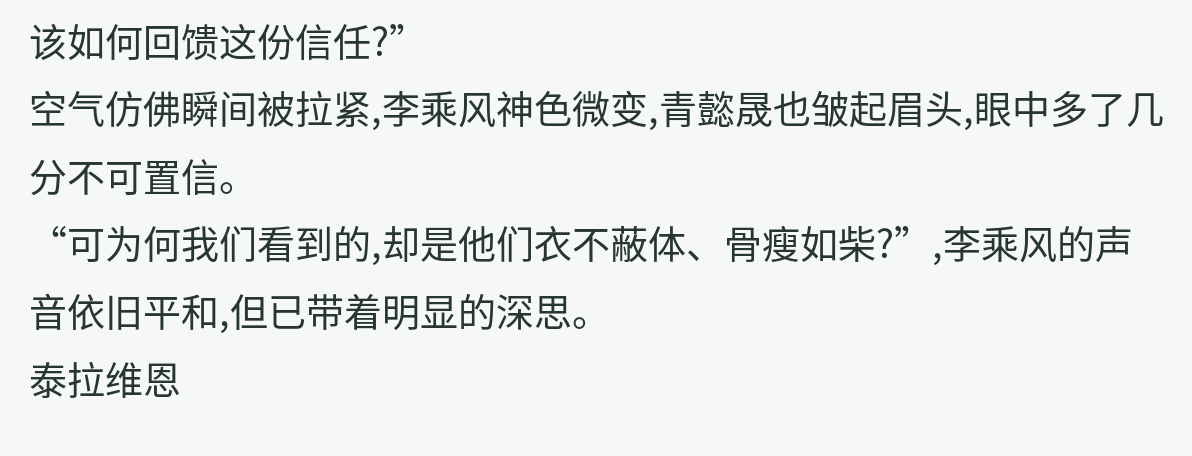该如何回馈这份信任?”
空气仿佛瞬间被拉紧,李乘风神色微变,青懿晟也皱起眉头,眼中多了几分不可置信。
“可为何我们看到的,却是他们衣不蔽体、骨瘦如柴?”,李乘风的声音依旧平和,但已带着明显的深思。
泰拉维恩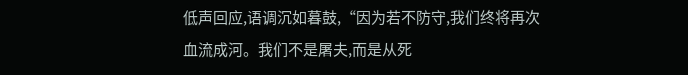低声回应,语调沉如暮鼓,“因为若不防守,我们终将再次血流成河。我们不是屠夫,而是从死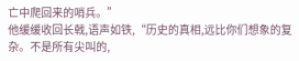亡中爬回来的哨兵。”
他缓缓收回长戟,语声如铁,“历史的真相,远比你们想象的复杂。不是所有尖叫的,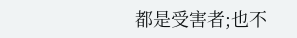都是受害者;也不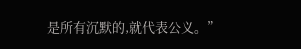是所有沉默的,就代表公义。”